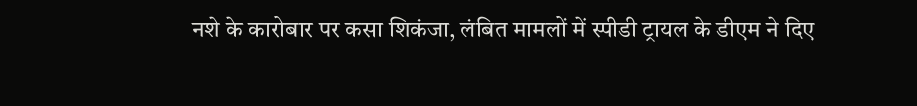नशे के कारोबार पर कसा शिकंजा, लंबित मामलों में स्पीडी ट्रायल के डीएम ने दिए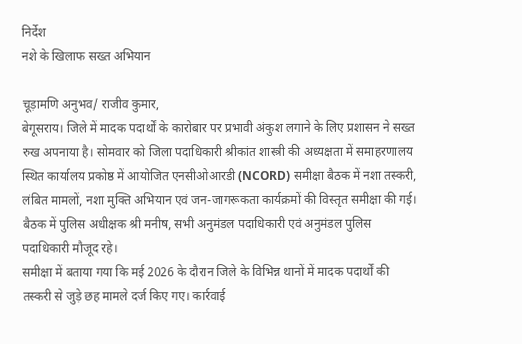निर्देश
नशे के खिलाफ सख्त अभियान

चूड़ामणि अनुभव/ राजीव कुमार,
बेगूसराय। जिले में मादक पदार्थों के कारोबार पर प्रभावी अंकुश लगाने के लिए प्रशासन ने सख्त रुख अपनाया है। सोमवार को जिला पदाधिकारी श्रीकांत शास्त्री की अध्यक्षता में समाहरणालय स्थित कार्यालय प्रकोष्ठ में आयोजित एनसीओआरडी (NCORD) समीक्षा बैठक में नशा तस्करी, लंबित मामलों, नशा मुक्ति अभियान एवं जन-जागरूकता कार्यक्रमों की विस्तृत समीक्षा की गई। बैठक में पुलिस अधीक्षक श्री मनीष, सभी अनुमंडल पदाधिकारी एवं अनुमंडल पुलिस पदाधिकारी मौजूद रहे।
समीक्षा में बताया गया कि मई 2026 के दौरान जिले के विभिन्न थानों में मादक पदार्थों की तस्करी से जुड़े छह मामले दर्ज किए गए। कार्रवाई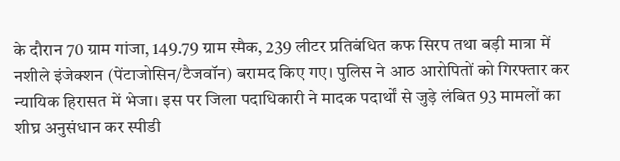के दौरान 70 ग्राम गांजा, 149.79 ग्राम स्मैक, 239 लीटर प्रतिबंधित कफ सिरप तथा बड़ी मात्रा में नशीले इंजेक्शन (पेंटाजोसिन/टैजवॉन) बरामद किए गए। पुलिस ने आठ आरोपितों को गिरफ्तार कर न्यायिक हिरासत में भेजा। इस पर जिला पदाधिकारी ने मादक पदार्थों से जुड़े लंबित 93 मामलों का शीघ्र अनुसंधान कर स्पीडी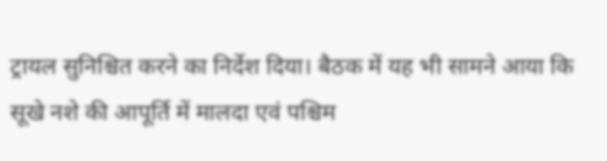ट्रायल सुनिश्चित करने का निर्देश दिया। बैठक में यह भी सामने आया कि सूखे नशे की आपूर्ति में मालदा एवं पश्चिम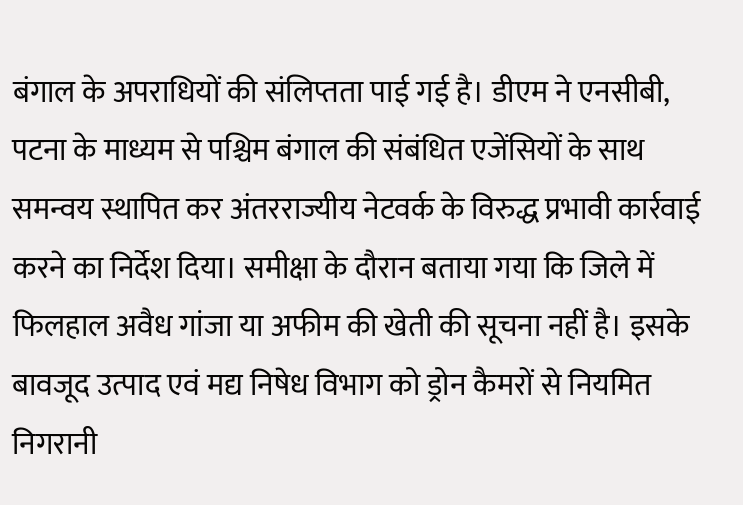बंगाल के अपराधियों की संलिप्तता पाई गई है। डीएम ने एनसीबी, पटना के माध्यम से पश्चिम बंगाल की संबंधित एजेंसियों के साथ समन्वय स्थापित कर अंतरराज्यीय नेटवर्क के विरुद्ध प्रभावी कार्रवाई करने का निर्देश दिया। समीक्षा के दौरान बताया गया कि जिले में फिलहाल अवैध गांजा या अफीम की खेती की सूचना नहीं है। इसके बावजूद उत्पाद एवं मद्य निषेध विभाग को ड्रोन कैमरों से नियमित निगरानी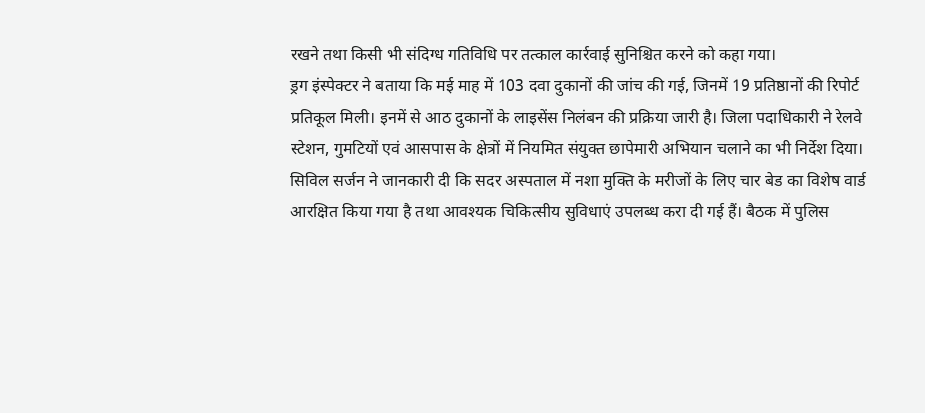रखने तथा किसी भी संदिग्ध गतिविधि पर तत्काल कार्रवाई सुनिश्चित करने को कहा गया।
ड्रग इंस्पेक्टर ने बताया कि मई माह में 103 दवा दुकानों की जांच की गई, जिनमें 19 प्रतिष्ठानों की रिपोर्ट प्रतिकूल मिली। इनमें से आठ दुकानों के लाइसेंस निलंबन की प्रक्रिया जारी है। जिला पदाधिकारी ने रेलवे स्टेशन, गुमटियों एवं आसपास के क्षेत्रों में नियमित संयुक्त छापेमारी अभियान चलाने का भी निर्देश दिया। सिविल सर्जन ने जानकारी दी कि सदर अस्पताल में नशा मुक्ति के मरीजों के लिए चार बेड का विशेष वार्ड आरक्षित किया गया है तथा आवश्यक चिकित्सीय सुविधाएं उपलब्ध करा दी गई हैं। बैठक में पुलिस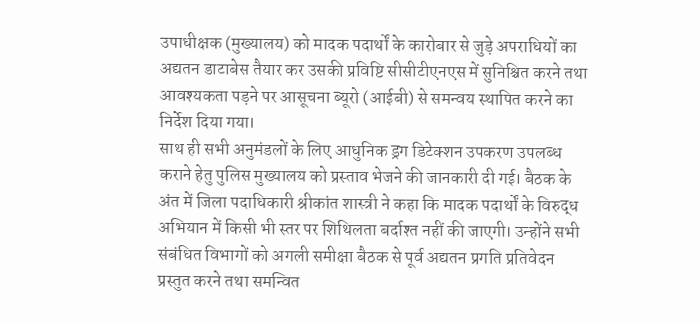उपाधीक्षक (मुख्यालय) को मादक पदार्थों के कारोबार से जुड़े अपराधियों का अद्यतन डाटाबेस तैयार कर उसकी प्रविष्टि सीसीटीएनएस में सुनिश्चित करने तथा आवश्यकता पड़ने पर आसूचना ब्यूरो (आईबी) से समन्वय स्थापित करने का निर्देश दिया गया।
साथ ही सभी अनुमंडलों के लिए आधुनिक ड्रग डिटेक्शन उपकरण उपलब्ध कराने हेतु पुलिस मुख्यालय को प्रस्ताव भेजने की जानकारी दी गई। बैठक के अंत में जिला पदाधिकारी श्रीकांत शास्त्री ने कहा कि मादक पदार्थों के विरुद्ध अभियान में किसी भी स्तर पर शिथिलता बर्दाश्त नहीं की जाएगी। उन्होंने सभी संबंधित विभागों को अगली समीक्षा बैठक से पूर्व अद्यतन प्रगति प्रतिवेदन प्रस्तुत करने तथा समन्वित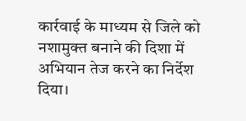कार्रवाई के माध्यम से जिले को नशामुक्त बनाने की दिशा में अभियान तेज करने का निर्देश दिया।